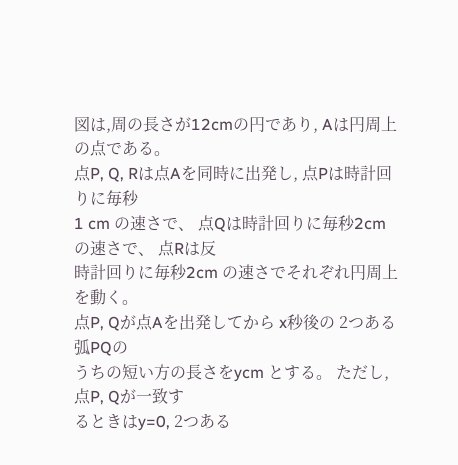図は,周の長さが12cmの円であり, Aは円周上の点である。
点P, Q, Rは点Aを同時に出発し, 点Pは時計回りに毎秒
1 cm の速さで、 点Qは時計回りに毎秒2cm の速さで、 点Rは反
時計回りに毎秒2cm の速さでそれぞれ円周上を動く。
点P, Qが点Aを出発してから x秒後の 2つある弧PQの
うちの短い方の長さをycm とする。 ただし, 点P, Qが一致す
るときはy=0, 2つある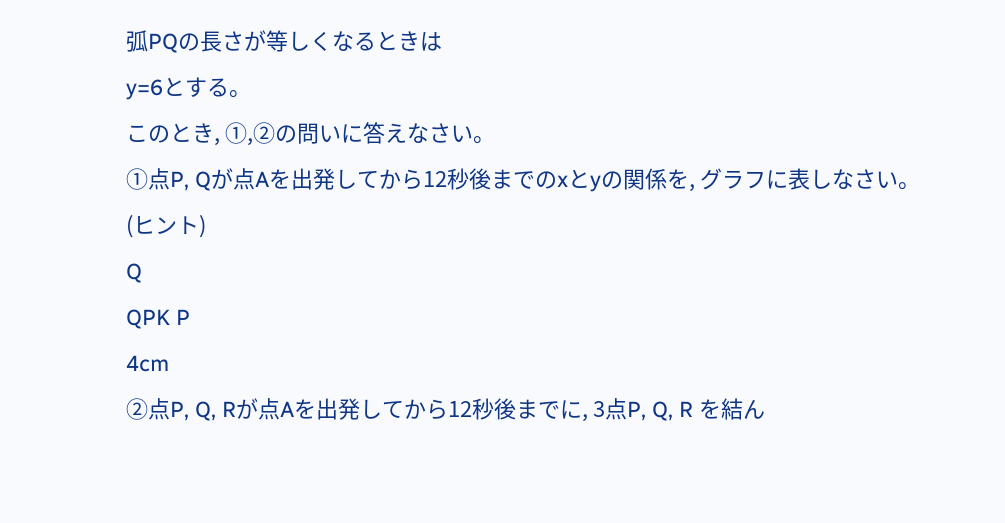弧PQの長さが等しくなるときは
y=6とする。
このとき, ①,②の問いに答えなさい。
①点P, Qが点Aを出発してから12秒後までのxとyの関係を, グラフに表しなさい。
(ヒント)
Q
QPK P
4cm
②点P, Q, Rが点Aを出発してから12秒後までに, 3点P, Q, R を結ん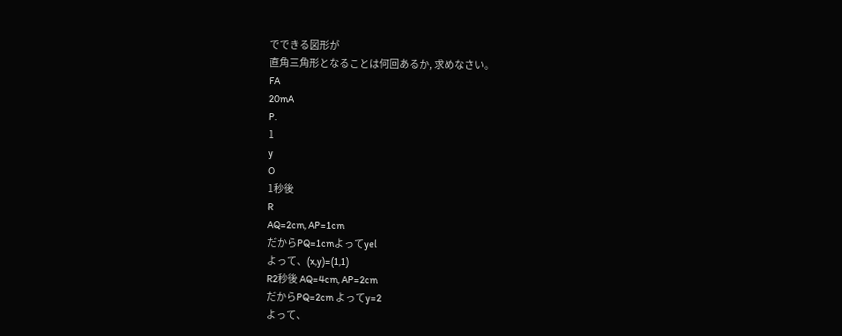でできる図形が
直角三角形となることは何回あるか, 求めなさい。
FA
20mA
P.
1
y
O
1秒後
R
AQ=2cm, AP=1cm
だからPQ=1cmよってyel
よって、(x,y)=(1,1)
R2秒後 AQ=4cm, AP=2cm
だからPQ=2cm よってy=2
よって、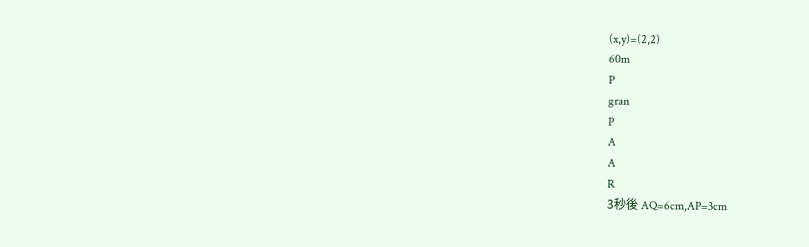(x,y)=(2,2)
60m
P
gran
P
A
A
R
3秒後 AQ=6cm,AP=3cm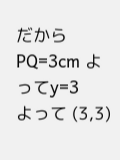だからPQ=3cm よってy=3
よって (3,3)